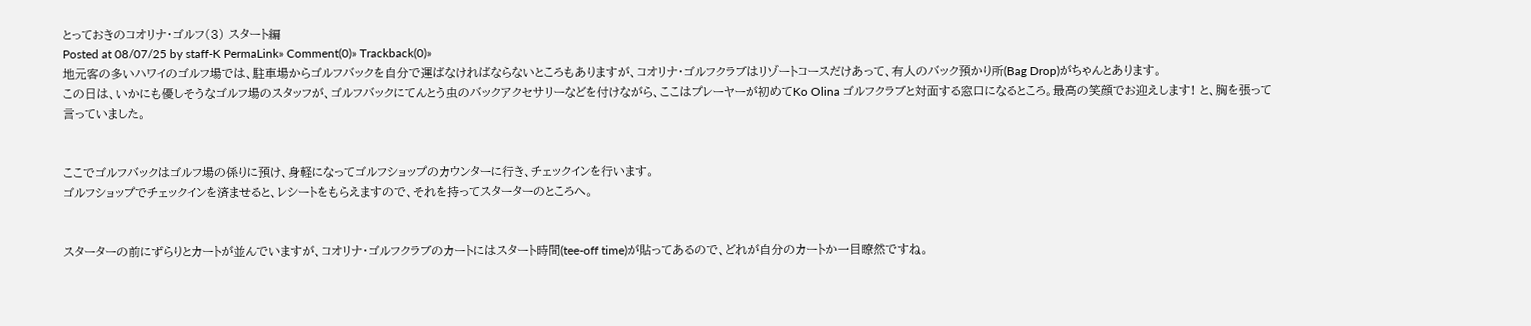とっておきのコオリナ・ゴルフ(3) スタート編
Posted at 08/07/25 by staff-K PermaLink» Comment(0)» Trackback(0)»
地元客の多いハワイのゴルフ場では、駐車場からゴルフバックを自分で運ばなければならないところもありますが、コオリナ・ゴルフクラブはリゾートコースだけあって、有人のバック預かり所(Bag Drop)がちゃんとあります。
この日は、いかにも優しそうなゴルフ場のスタッフが、ゴルフバックにてんとう虫のバックアクセサリーなどを付けながら、ここはプレーヤーが初めてKo Olina ゴルフクラブと対面する窓口になるところ。最高の笑顔でお迎えします! と、胸を張って言っていました。


ここでゴルフバックはゴルフ場の係りに預け、身軽になってゴルフショップのカウンターに行き、チェックインを行います。
ゴルフショップでチェックインを済ませると、レシートをもらえますので、それを持ってスターターのところへ。


スターターの前にずらりとカートが並んでいますが、コオリナ・ゴルフクラブのカートにはスタート時間(tee-off time)が貼ってあるので、どれが自分のカートか一目瞭然ですね。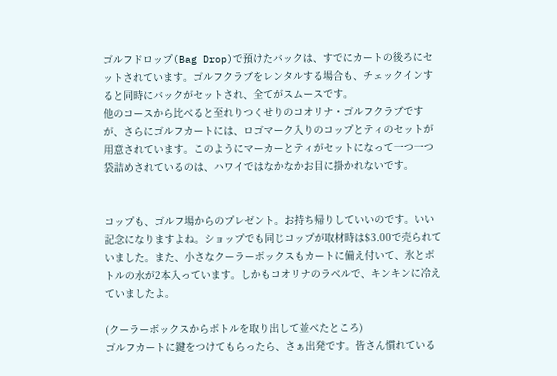ゴルフドロップ(Bag Drop)で預けたバックは、すでにカートの後ろにセットされています。ゴルフクラブをレンタルする場合も、チェックインすると同時にバックがセットされ、全てがスムースです。
他のコースから比べると至れりつくせりのコオリナ・ゴルフクラブですが、さらにゴルフカートには、ロゴマーク入りのコップとティのセットが用意されています。このようにマーカーとティがセットになって一つ一つ袋詰めされているのは、ハワイではなかなかお目に掛かれないです。


コップも、ゴルフ場からのプレゼント。お持ち帰りしていいのです。いい記念になりますよね。ショップでも同じコップが取材時は$3.00で売られていました。また、小さなクーラーボックスもカートに備え付いて、氷とボトルの水が2本入っています。しかもコオリナのラベルで、キンキンに冷えていましたよ。

(クーラーボックスからボトルを取り出して並べたところ)
ゴルフカートに鍵をつけてもらったら、さぁ出発です。皆さん慣れている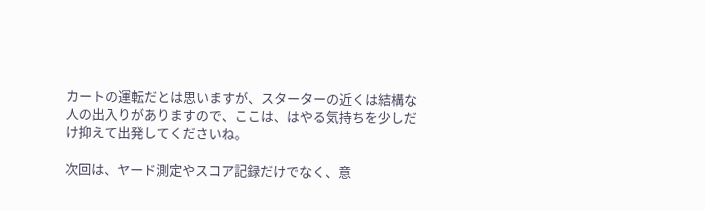カートの運転だとは思いますが、スターターの近くは結構な人の出入りがありますので、ここは、はやる気持ちを少しだけ抑えて出発してくださいね。

次回は、ヤード測定やスコア記録だけでなく、意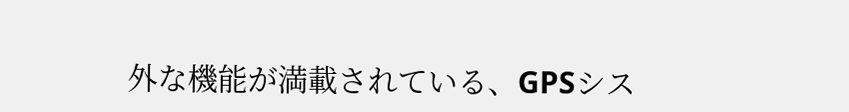外な機能が満載されている、GPSシス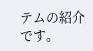テムの紹介です。